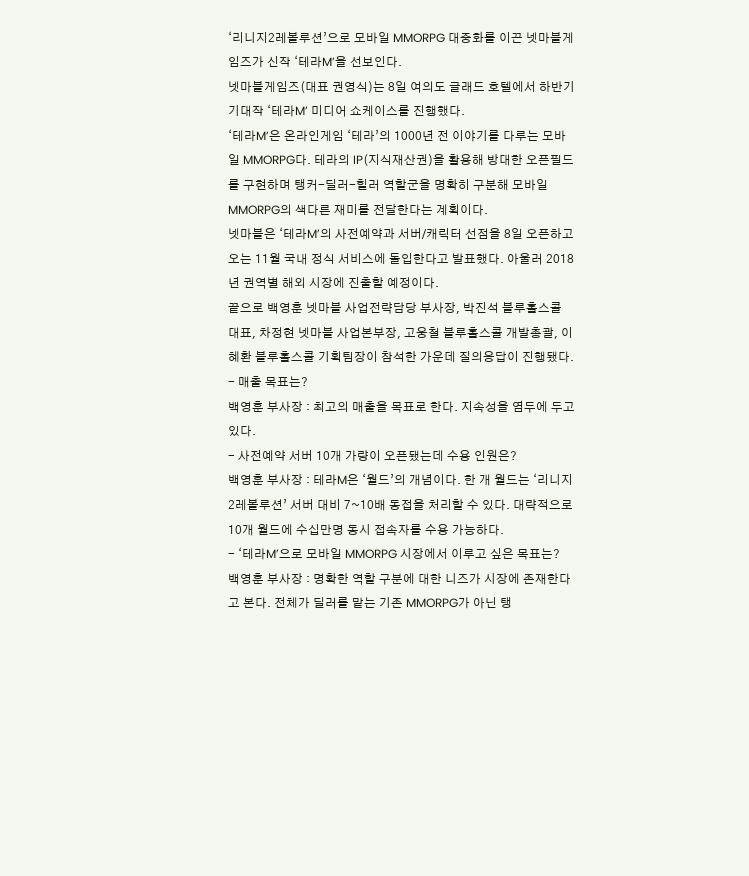‘리니지2레볼루션’으로 모바일 MMORPG 대중화를 이끈 넷마블게임즈가 신작 ‘테라M’을 선보인다.
넷마블게임즈(대표 권영식)는 8일 여의도 글래드 호텔에서 하반기 기대작 ‘테라M’ 미디어 쇼케이스를 진행했다.
‘테라M’은 온라인게임 ‘테라’의 1000년 전 이야기를 다루는 모바일 MMORPG다. 테라의 IP(지식재산권)을 활용해 방대한 오픈필드를 구현하며 탱커-딜러-힐러 역할군을 명확히 구분해 모바일 MMORPG의 색다른 재미를 전달한다는 계획이다.
넷마블은 ‘테라M’의 사전예약과 서버/캐릭터 선점을 8일 오픈하고 오는 11월 국내 정식 서비스에 돌입한다고 발표했다. 아울러 2018년 권역별 해외 시장에 진출할 예정이다.
끝으로 백영훈 넷마블 사업전략담당 부사장, 박진석 블루홀스콜 대표, 차정현 넷마블 사업본부장, 고웅철 블루홀스콜 개발총괄, 이혜환 블루홀스콜 기획팀장이 참석한 가운데 질의응답이 진행됐다.
- 매출 목표는?
백영훈 부사장 : 최고의 매출을 목표로 한다. 지속성을 염두에 두고 있다.
- 사전예약 서버 10개 가량이 오픈됐는데 수용 인원은?
백영훈 부사장 : 테라M은 ‘월드’의 개념이다. 한 개 월드는 ‘리니지2레볼루션’ 서버 대비 7~10배 동접을 처리할 수 있다. 대략적으로 10개 월드에 수십만명 동시 접속자를 수용 가능하다.
- ‘테라M’으로 모바일 MMORPG 시장에서 이루고 싶은 목표는?
백영훈 부사장 : 명확한 역할 구분에 대한 니즈가 시장에 존재한다고 본다. 전체가 딜러를 맡는 기존 MMORPG가 아닌 탱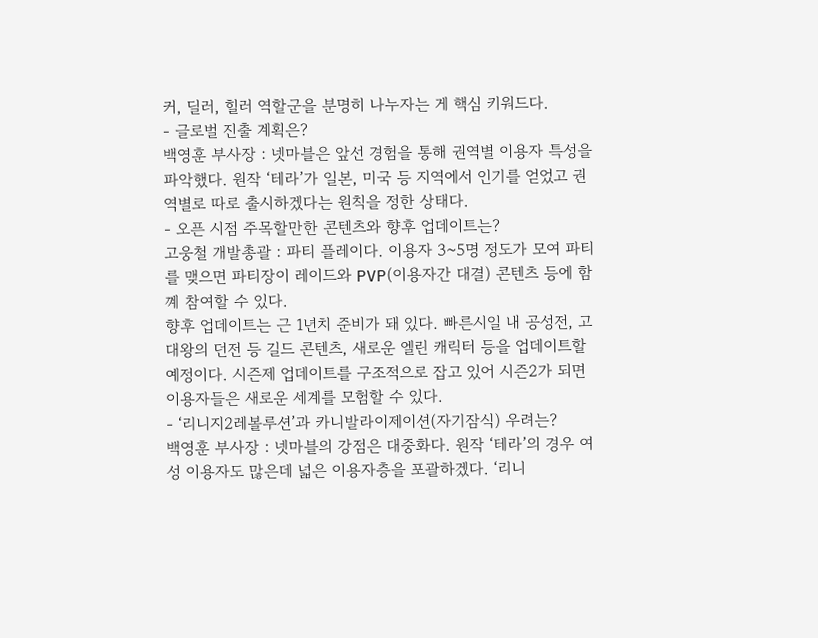커, 딜러, 힐러 역할군을 분명히 나누자는 게 핵심 키워드다.
- 글로벌 진출 계획은?
백영훈 부사장 : 넷마블은 앞선 경험을 통해 권역별 이용자 특성을 파악했다. 원작 ‘테라’가 일본, 미국 등 지역에서 인기를 얻었고 권역별로 따로 출시하겠다는 원칙을 정한 상태다.
- 오픈 시점 주목할만한 콘텐츠와 향후 업데이트는?
고웅철 개발총괄 : 파티 플레이다. 이용자 3~5명 정도가 모여 파티를 맺으면 파티장이 레이드와 PVP(이용자간 대결) 콘텐츠 등에 함꼐 참여할 수 있다.
향후 업데이트는 근 1년치 준비가 돼 있다. 빠른시일 내 공성전, 고대왕의 던전 등 길드 콘텐츠, 새로운 엘린 캐릭터 등을 업데이트할 예정이다. 시즌제 업데이트를 구조적으로 잡고 있어 시즌2가 되면 이용자들은 새로운 세계를 모험할 수 있다.
- ‘리니지2레볼루션’과 카니발라이제이션(자기잠식) 우려는?
백영훈 부사장 : 넷마블의 강점은 대중화다. 원작 ‘테라’의 경우 여성 이용자도 많은데 넓은 이용자층을 포괄하겠다. ‘리니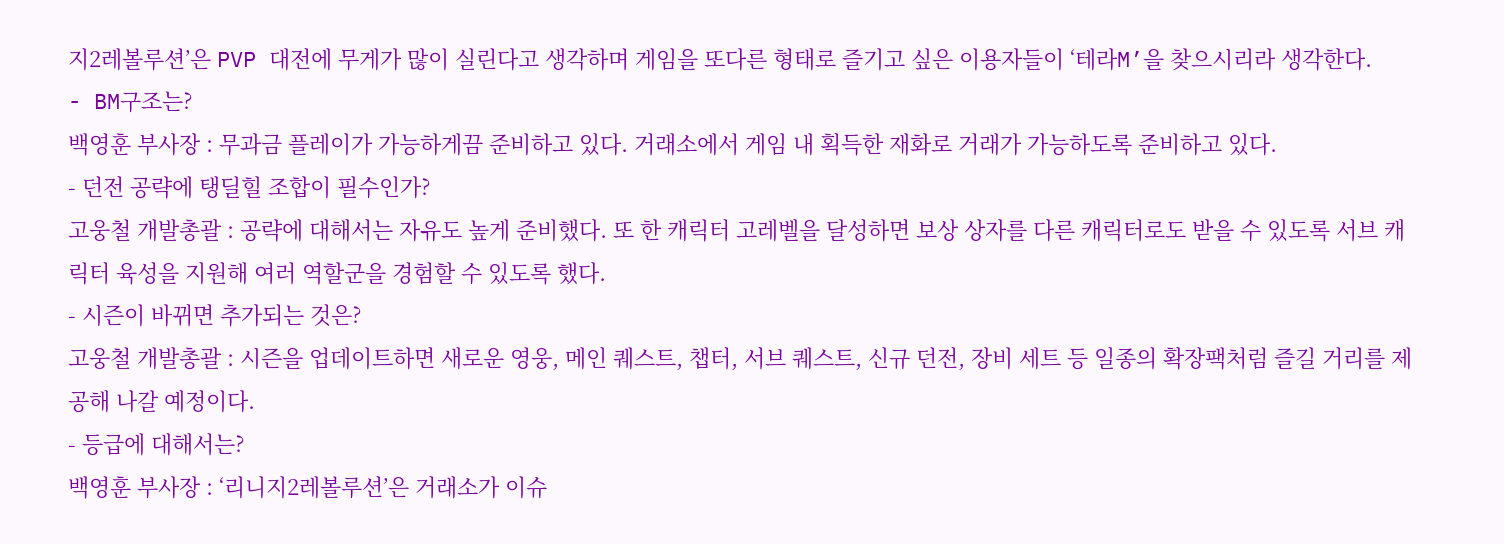지2레볼루션’은 PVP 대전에 무게가 많이 실린다고 생각하며 게임을 또다른 형태로 즐기고 싶은 이용자들이 ‘테라M’을 찾으시리라 생각한다.
- BM구조는?
백영훈 부사장 : 무과금 플레이가 가능하게끔 준비하고 있다. 거래소에서 게임 내 획득한 재화로 거래가 가능하도록 준비하고 있다.
- 던전 공략에 탱딜힐 조합이 필수인가?
고웅철 개발총괄 : 공략에 대해서는 자유도 높게 준비했다. 또 한 캐릭터 고레벨을 달성하면 보상 상자를 다른 캐릭터로도 받을 수 있도록 서브 캐릭터 육성을 지원해 여러 역할군을 경험할 수 있도록 했다.
- 시즌이 바뀌면 추가되는 것은?
고웅철 개발총괄 : 시즌을 업데이트하면 새로운 영웅, 메인 퀘스트, 챕터, 서브 퀘스트, 신규 던전, 장비 세트 등 일종의 확장팩처럼 즐길 거리를 제공해 나갈 예정이다.
- 등급에 대해서는?
백영훈 부사장 : ‘리니지2레볼루션’은 거래소가 이슈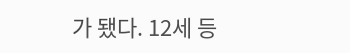가 됐다. 12세 등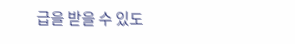급을 받을 수 있도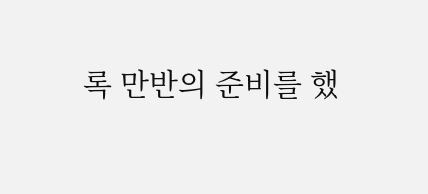록 만반의 준비를 했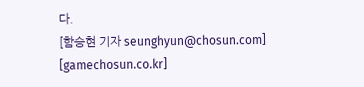다.
[함승현 기자 seunghyun@chosun.com] [gamechosun.co.kr]